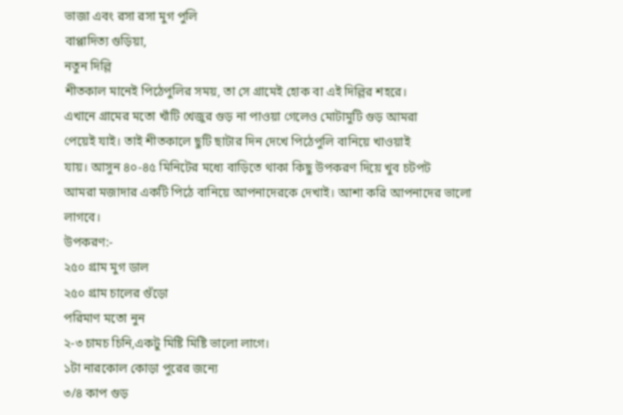ভাজা এবং রসা রসা মুগ পুলি
বাপ্পাদিত্য গুড়িয়া,
নতুন দিল্লি
শীতকাল মানেই পিঠেপুলির সময়, তা সে গ্রামেই হোক বা এই দিল্লির শহরে।
এখানে গ্রামের মতো খাঁটি খেজুর গুড় না পাওয়া গেলেও মোটামুটি গুড় আমরা
পেয়েই যাই। তাই শীতকালে ছুটি ছাটার দিন দেখে পিঠেপুলি বানিয়ে খাওয়াই
যায়। আসুন ৪০-৪৫ মিনিটের মধ্যে বাড়িতে থাকা কিছু উপকরণ দিয়ে খুব চটপট
আমরা মজাদার একটি পিঠে বানিয়ে আপনাদেরকে দেখাই। আশা করি আপনাদের ভালো
লাগবে।
উপকরণ:-
২৫০ গ্রাম মুগ ডাল
২৫০ গ্রাম চালের গুঁড়ো
পরিমাণ মতো নুন
২-৩ চামচ চিনি,একটু মিষ্টি মিষ্টি ভালো লাগে।
১টা নারকোল কোড়া পুরের জন্যে
৩/৪ কাপ গুড়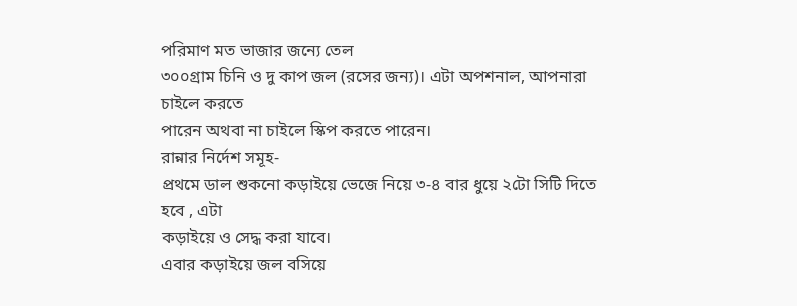পরিমাণ মত ভাজার জন্যে তেল
৩০০গ্রাম চিনি ও দু কাপ জল (রসের জন্য)। এটা অপশনাল, আপনারা চাইলে করতে
পারেন অথবা না চাইলে স্কিপ করতে পারেন।
রান্নার নির্দেশ সমূহ-
প্রথমে ডাল শুকনো কড়াইয়ে ভেজে নিয়ে ৩-৪ বার ধুয়ে ২টো সিটি দিতে হবে , এটা
কড়াইয়ে ও সেদ্ধ করা যাবে।
এবার কড়াইয়ে জল বসিয়ে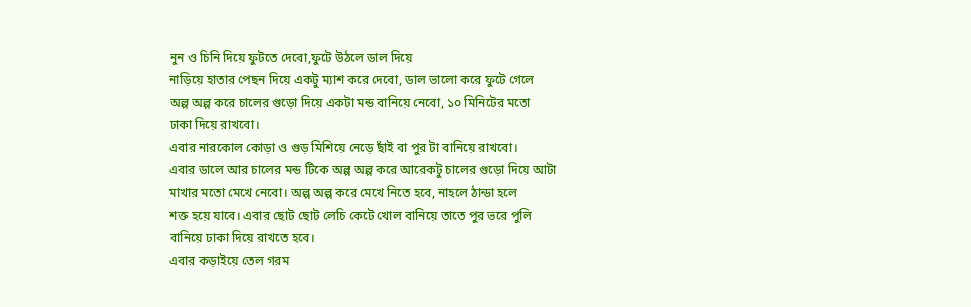নুন ও চিনি দিয়ে ফুটতে দেবো,ফুটে উঠলে ডাল দিয়ে
নাড়িয়ে হাতার পেছন দিয়ে একটু ম্যাশ করে দেবো, ডাল ভালো করে ফুটে গেলে
অল্প অল্প করে চালের গুড়ো দিয়ে একটা মন্ড বানিয়ে নেবো, ১০ মিনিটের মতো
ঢাকা দিয়ে রাখবো।
এবার নারকোল কোড়া ও গুড় মিশিয়ে নেড়ে ছাঁই বা পুর টা বানিয়ে রাখবো।
এবার ডালে আর চালের মন্ড টিকে অল্প অল্প করে আরেকটু চালের গুড়ো দিয়ে আটা
মাখার মতো মেখে নেবো। অল্প অল্প করে মেখে নিতে হবে, নাহলে ঠান্ডা হলে
শক্ত হয়ে যাবে। এবার ছোট ছোট লেচি কেটে খোল বানিয়ে তাতে পুর ভরে পুলি
বানিয়ে ঢাকা দিয়ে রাখতে হবে।
এবার কড়াইয়ে তেল গরম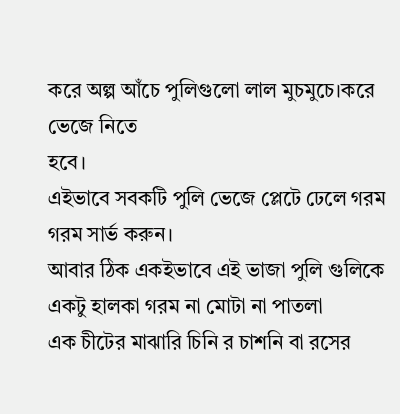করে অল্প আঁচে পুলিগুলো লাল মুচমুচে।করে ভেজে নিতে
হবে।
এইভাবে সবকটি পুলি ভেজে প্লেটে ঢেলে গরম গরম সার্ভ করুন।
আবার ঠিক একইভাবে এই ভাজা পুলি গুলিকে একটু হালকা গরম না মোটা না পাতলা
এক চীটের মাঝারি চিনি র চাশনি বা রসের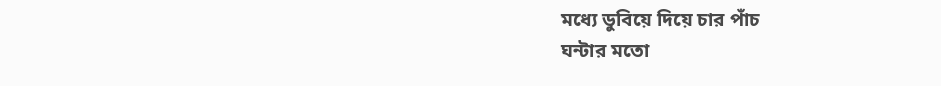মধ্যে ডুবিয়ে দিয়ে চার পাঁচ
ঘন্টার মতো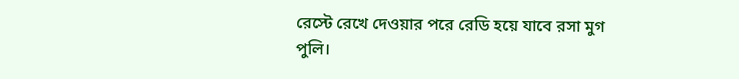রেস্টে রেখে দেওয়ার পরে রেডি হয়ে যাবে রসা মুগ পুলি।